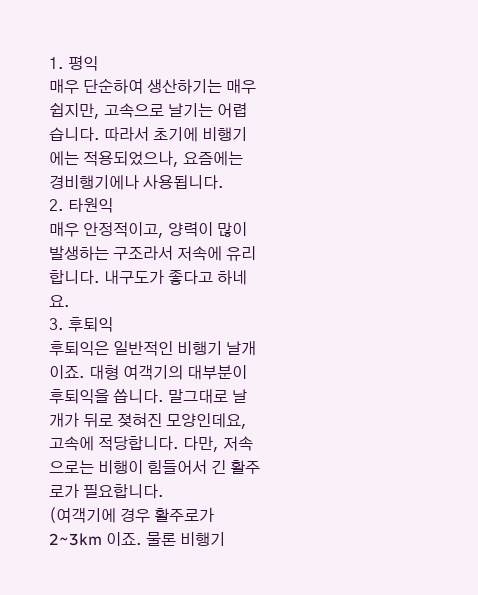1. 평익
매우 단순하여 생산하기는 매우 쉽지만, 고속으로 날기는 어렵습니다. 따라서 초기에 비행기에는 적용되었으나, 요즘에는 경비행기에나 사용됩니다.
2. 타원익
매우 안정적이고, 양력이 많이 발생하는 구조라서 저속에 유리합니다. 내구도가 좋다고 하네요.
3. 후퇴익
후퇴익은 일반적인 비행기 날개이죠. 대형 여객기의 대부분이 후퇴익을 씁니다. 말그대로 날개가 뒤로 졎혀진 모양인데요, 고속에 적당합니다. 다만, 저속으로는 비행이 힘들어서 긴 활주로가 필요합니다.
(여객기에 경우 활주로가 2~3km 이죠. 물론 비행기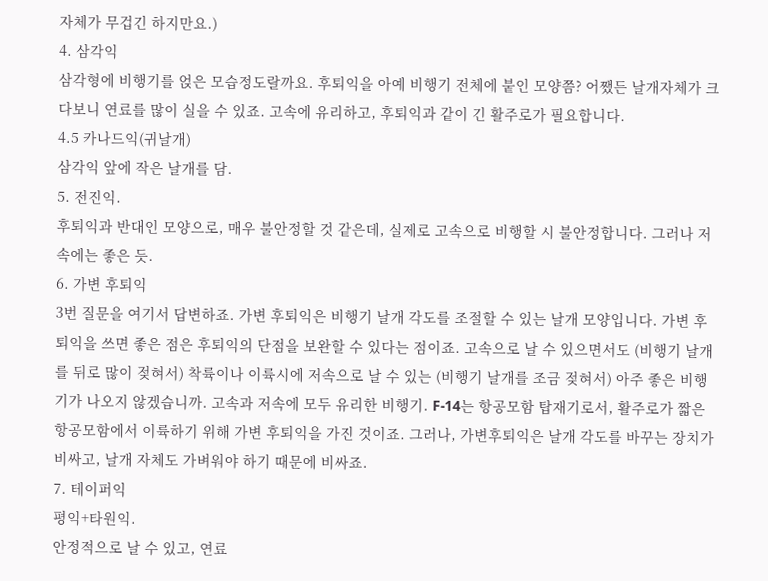자체가 무겁긴 하지만요.)
4. 삼각익
삼각형에 비행기를 얹은 모습정도랄까요. 후퇴익을 아예 비행기 전체에 붙인 모양쯤? 어쨌든 날개자체가 크다보니 연료를 많이 실을 수 있죠. 고속에 유리하고, 후퇴익과 같이 긴 활주로가 필요합니다.
4.5 카나드익(귀날개)
삼각익 앞에 작은 날개를 담.
5. 전진익.
후퇴익과 반대인 모양으로, 매우 불안정할 것 같은데, 실제로 고속으로 비행할 시 불안정합니다. 그러나 저속에는 좋은 듯.
6. 가변 후퇴익
3번 질문을 여기서 답변하죠. 가변 후퇴익은 비행기 날개 각도를 조절할 수 있는 날개 모양입니다. 가변 후퇴익을 쓰면 좋은 점은 후퇴익의 단점을 보완할 수 있다는 점이죠. 고속으로 날 수 있으면서도 (비행기 날개를 뒤로 많이 젖혀서) 착륙이나 이륙시에 저속으로 날 수 있는 (비행기 날개를 조금 젖혀서) 아주 좋은 비행기가 나오지 않겠습니까. 고속과 저속에 모두 유리한 비행기. F-14는 항공모함 탑재기로서, 활주로가 짧은 항공모함에서 이륙하기 위해 가변 후퇴익을 가진 것이죠. 그러나, 가변후퇴익은 날개 각도를 바꾸는 장치가 비싸고, 날개 자체도 가벼워야 하기 때문에 비싸죠.
7. 테이퍼익
평익+타원익.
안정적으로 날 수 있고, 연료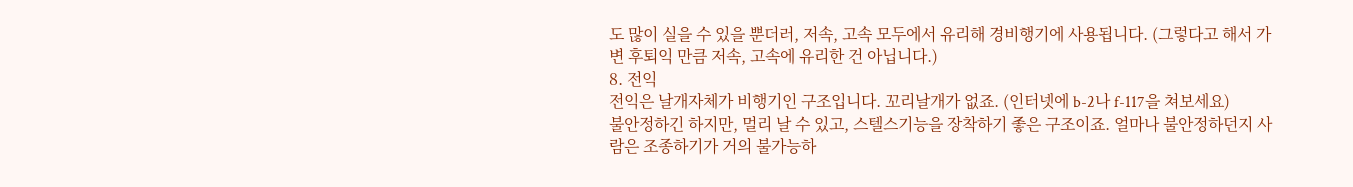도 많이 실을 수 있을 뿐더러, 저속, 고속 모두에서 유리해 경비행기에 사용됩니다. (그렇다고 해서 가변 후퇴익 만큼 저속, 고속에 유리한 건 아닙니다.)
8. 전익
전익은 날개자체가 비행기인 구조입니다. 꼬리날개가 없죠. (인터넷에 b-2나 f-117을 쳐보세요)
불안정하긴 하지만, 멀리 날 수 있고, 스텔스기능을 장착하기 좋은 구조이죠. 얼마나 불안정하던지 사람은 조종하기가 거의 불가능하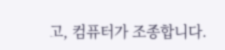고, 컴퓨터가 조종합니다.